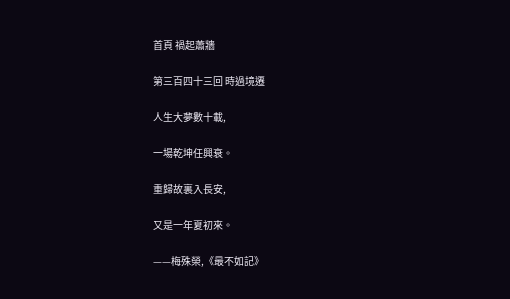首頁 禍起蕭牆

第三百四十三回 時過境遷

人生大夢數十載,

一場乾坤任興衰。

重歸故裏入長安,

又是一年夏初來。

——梅殊榮,《最不如記》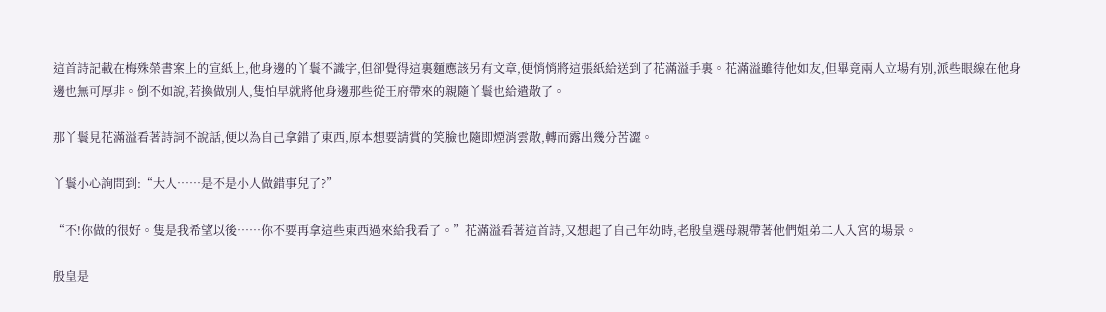這首詩記載在梅殊榮書案上的宣紙上,他身邊的丫鬟不識字,但卻覺得這裏麵應該另有文章,便悄悄將這張紙給送到了花滿溢手裏。花滿溢雖待他如友,但畢竟兩人立場有別,派些眼線在他身邊也無可厚非。倒不如說,若換做別人,隻怕早就將他身邊那些從王府帶來的親隨丫鬟也給遣散了。

那丫鬟見花滿溢看著詩詞不說話,便以為自己拿錯了東西,原本想要請賞的笑臉也隨即煙消雲散,轉而露出幾分苦澀。

丫鬟小心詢問到:“大人……是不是小人做錯事兒了?”

“不!你做的很好。隻是我希望以後……你不要再拿這些東西過來給我看了。”花滿溢看著這首詩,又想起了自己年幼時,老殷皇選母親帶著他們姐弟二人入宮的場景。

殷皇是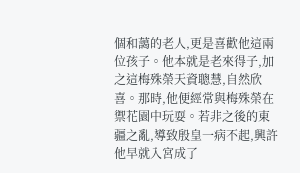個和藹的老人,更是喜歡他這兩位孩子。他本就是老來得子,加之這梅殊榮天資聰慧,自然欣喜。那時,他便經常與梅殊榮在禦花園中玩耍。若非之後的東疆之亂,導致殷皇一病不起,興許他早就入宮成了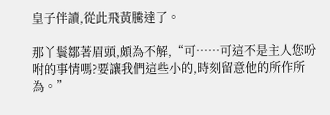皇子伴讀,從此飛黃騰達了。

那丫鬟鄒著眉頭,頗為不解,“可……可這不是主人您吩咐的事情嗎?要讓我們這些小的,時刻留意他的所作所為。”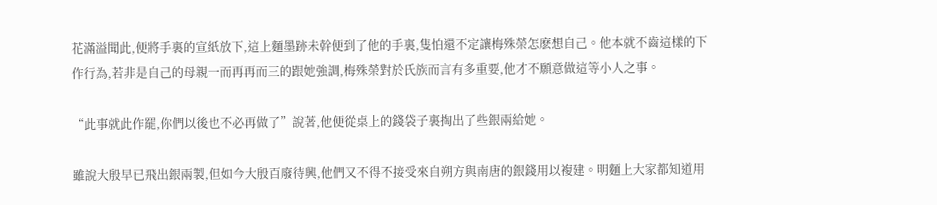花滿溢聞此,便將手裏的宣紙放下,這上麵墨跡未幹便到了他的手裏,隻怕還不定讓梅殊榮怎麽想自己。他本就不齒這樣的下作行為,若非是自己的母親一而再再而三的跟她強調,梅殊榮對於氏族而言有多重要,他才不願意做這等小人之事。

“此事就此作罷,你們以後也不必再做了”說著,他便從桌上的錢袋子裏掏出了些銀兩給她。

雖說大殷早已飛出銀兩製,但如今大殷百廢待興,他們又不得不接受來自朔方與南唐的銀錢用以複建。明麵上大家都知道用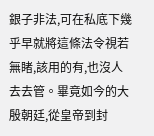銀子非法,可在私底下幾乎早就將這條法令視若無睹,該用的有,也沒人去去管。畢竟如今的大殷朝廷,從皇帝到封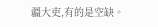疆大吏,有的是空缺。